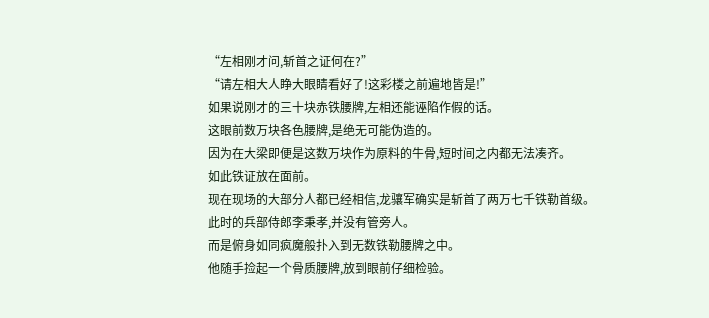“左相刚才问,斩首之证何在?”
“请左相大人睁大眼睛看好了!这彩楼之前遍地皆是!”
如果说刚才的三十块赤铁腰牌,左相还能诬陷作假的话。
这眼前数万块各色腰牌,是绝无可能伪造的。
因为在大梁即便是这数万块作为原料的牛骨,短时间之内都无法凑齐。
如此铁证放在面前。
现在现场的大部分人都已经相信,龙骧军确实是斩首了两万七千铁勒首级。
此时的兵部侍郎李秉孝,并没有管旁人。
而是俯身如同疯魔般扑入到无数铁勒腰牌之中。
他随手捡起一个骨质腰牌,放到眼前仔细检验。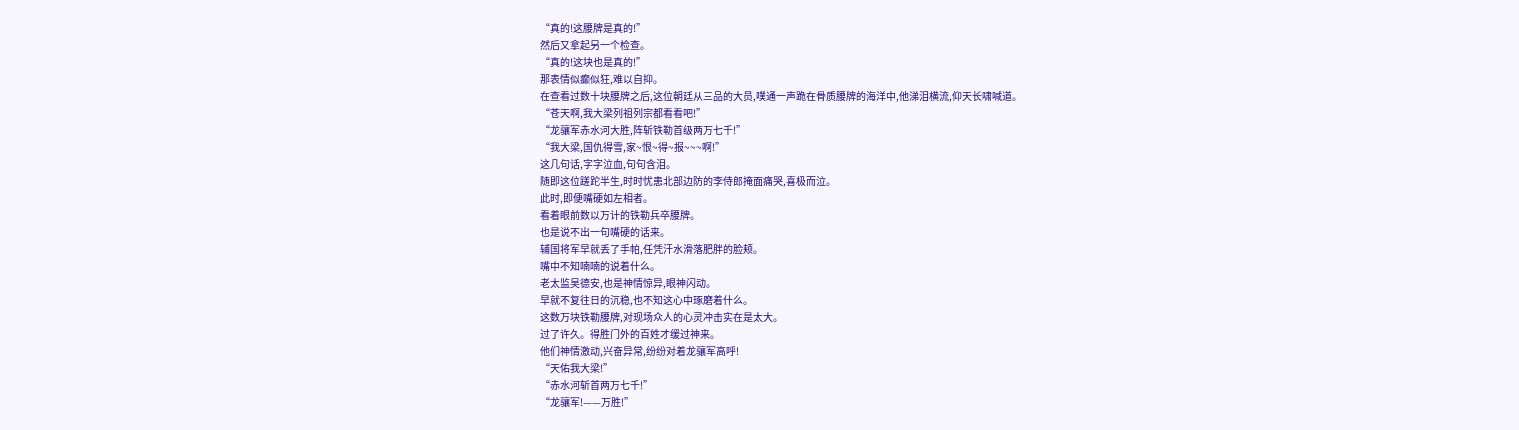“真的!这腰牌是真的!”
然后又拿起另一个检查。
“真的!这块也是真的!”
那表情似癫似狂,难以自抑。
在查看过数十块腰牌之后,这位朝廷从三品的大员,噗通一声跪在骨质腰牌的海洋中,他涕泪横流,仰天长啸喊道。
“苍天啊,我大梁列祖列宗都看看吧!”
“龙骧军赤水河大胜,阵斩铁勒首级两万七千!”
“我大梁,国仇得雪,家~恨~得~报~~~啊!”
这几句话,字字泣血,句句含泪。
随即这位蹉跎半生,时时忧患北部边防的李侍郎掩面痛哭,喜极而泣。
此时,即便嘴硬如左相者。
看着眼前数以万计的铁勒兵卒腰牌。
也是说不出一句嘴硬的话来。
辅国将军早就丢了手帕,任凭汗水滑落肥胖的脸颊。
嘴中不知喃喃的说着什么。
老太监吴德安,也是神情惊异,眼神闪动。
早就不复往日的沉稳,也不知这心中琢磨着什么。
这数万块铁勒腰牌,对现场众人的心灵冲击实在是太大。
过了许久。得胜门外的百姓才缓过神来。
他们神情激动,兴奋异常,纷纷对着龙骧军高呼!
“天佑我大梁!”
“赤水河斩首两万七千!”
“龙骧军!——万胜!”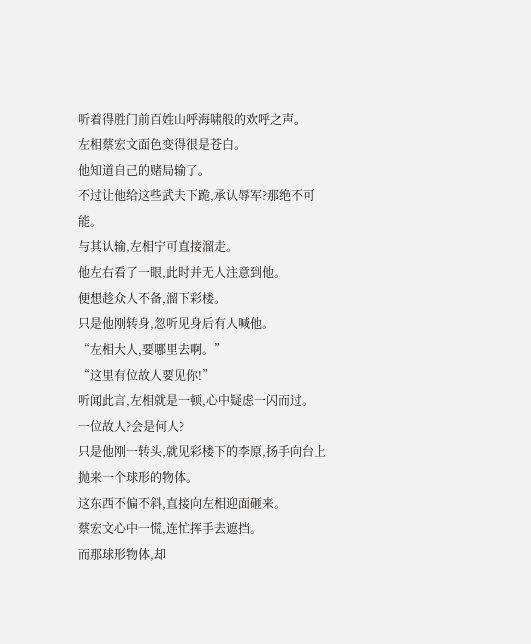听着得胜门前百姓山呼海啸般的欢呼之声。
左相蔡宏文面色变得很是苍白。
他知道自己的赌局输了。
不过让他给这些武夫下跪,承认辱军?那绝不可能。
与其认输,左相宁可直接溜走。
他左右看了一眼,此时并无人注意到他。
便想趁众人不备,溜下彩楼。
只是他刚转身,忽听见身后有人喊他。
“左相大人,要哪里去啊。”
“这里有位故人要见你!”
听闻此言,左相就是一顿,心中疑虑一闪而过。
一位故人?会是何人?
只是他刚一转头,就见彩楼下的李原,扬手向台上抛来一个球形的物体。
这东西不偏不斜,直接向左相迎面砸来。
蔡宏文心中一慌,连忙挥手去遮挡。
而那球形物体,却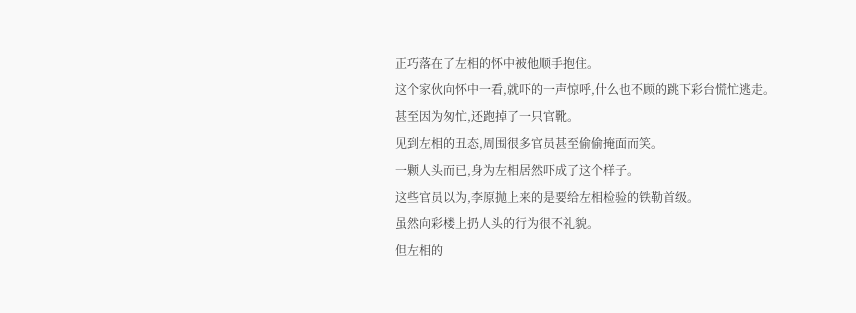正巧落在了左相的怀中被他顺手抱住。
这个家伙向怀中一看,就吓的一声惊呼,什么也不顾的跳下彩台慌忙逃走。
甚至因为匆忙,还跑掉了一只官靴。
见到左相的丑态,周围很多官员甚至偷偷掩面而笑。
一颗人头而已,身为左相居然吓成了这个样子。
这些官员以为,李原抛上来的是要给左相检验的铁勒首级。
虽然向彩楼上扔人头的行为很不礼貌。
但左相的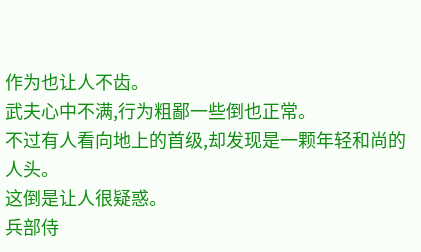作为也让人不齿。
武夫心中不满,行为粗鄙一些倒也正常。
不过有人看向地上的首级,却发现是一颗年轻和尚的人头。
这倒是让人很疑惑。
兵部侍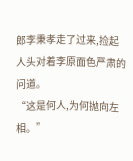郎李秉孝走了过来,捡起人头对着李原面色严肃的问道。
“这是何人,为何抛向左相。”